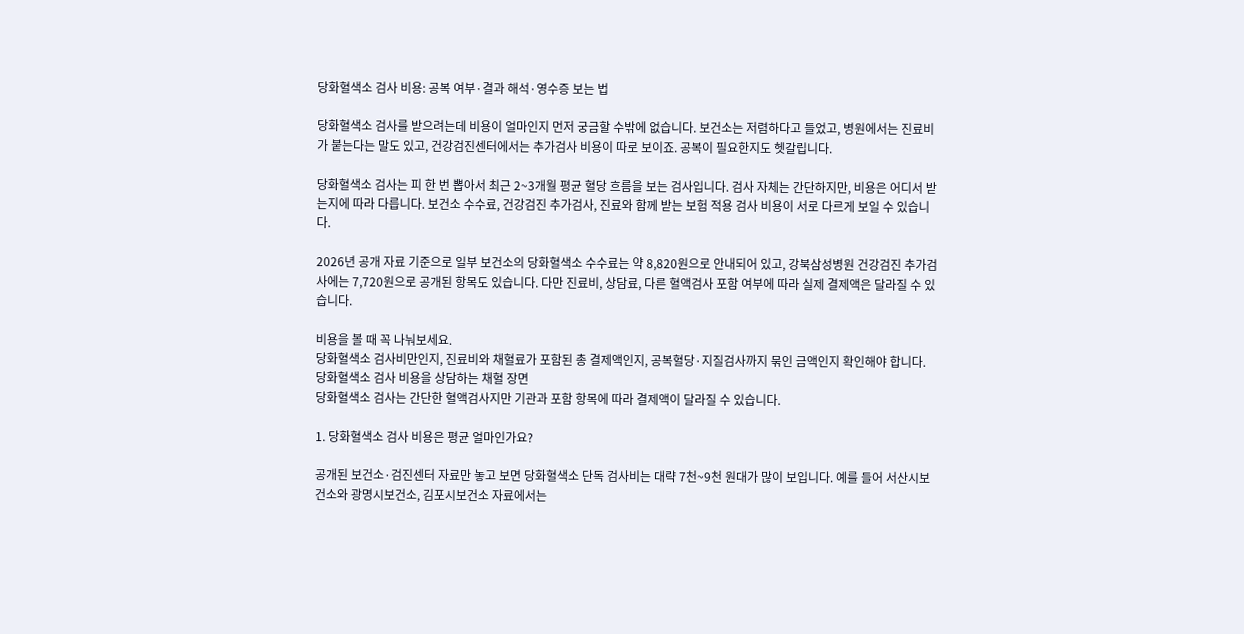당화혈색소 검사 비용: 공복 여부·결과 해석·영수증 보는 법

당화혈색소 검사를 받으려는데 비용이 얼마인지 먼저 궁금할 수밖에 없습니다. 보건소는 저렴하다고 들었고, 병원에서는 진료비가 붙는다는 말도 있고, 건강검진센터에서는 추가검사 비용이 따로 보이죠. 공복이 필요한지도 헷갈립니다.

당화혈색소 검사는 피 한 번 뽑아서 최근 2~3개월 평균 혈당 흐름을 보는 검사입니다. 검사 자체는 간단하지만, 비용은 어디서 받는지에 따라 다릅니다. 보건소 수수료, 건강검진 추가검사, 진료와 함께 받는 보험 적용 검사 비용이 서로 다르게 보일 수 있습니다.

2026년 공개 자료 기준으로 일부 보건소의 당화혈색소 수수료는 약 8,820원으로 안내되어 있고, 강북삼성병원 건강검진 추가검사에는 7,720원으로 공개된 항목도 있습니다. 다만 진료비, 상담료, 다른 혈액검사 포함 여부에 따라 실제 결제액은 달라질 수 있습니다.

비용을 볼 때 꼭 나눠보세요.
당화혈색소 검사비만인지, 진료비와 채혈료가 포함된 총 결제액인지, 공복혈당·지질검사까지 묶인 금액인지 확인해야 합니다.
당화혈색소 검사 비용을 상담하는 채혈 장면
당화혈색소 검사는 간단한 혈액검사지만 기관과 포함 항목에 따라 결제액이 달라질 수 있습니다.

1. 당화혈색소 검사 비용은 평균 얼마인가요?

공개된 보건소·검진센터 자료만 놓고 보면 당화혈색소 단독 검사비는 대략 7천~9천 원대가 많이 보입니다. 예를 들어 서산시보건소와 광명시보건소, 김포시보건소 자료에서는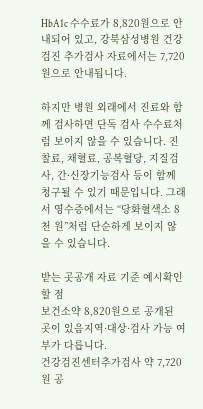HbA1c 수수료가 8,820원으로 안내되어 있고, 강북삼성병원 건강검진 추가검사 자료에서는 7,720원으로 안내됩니다.

하지만 병원 외래에서 진료와 함께 검사하면 단독 검사 수수료처럼 보이지 않을 수 있습니다. 진찰료, 채혈료, 공복혈당, 지질검사, 간·신장기능검사 등이 함께 청구될 수 있기 때문입니다. 그래서 영수증에서는 “당화혈색소 8천 원”처럼 단순하게 보이지 않을 수 있습니다.

받는 곳공개 자료 기준 예시확인할 점
보건소약 8,820원으로 공개된 곳이 있음지역·대상·검사 가능 여부가 다릅니다.
건강검진센터추가검사 약 7,720원 공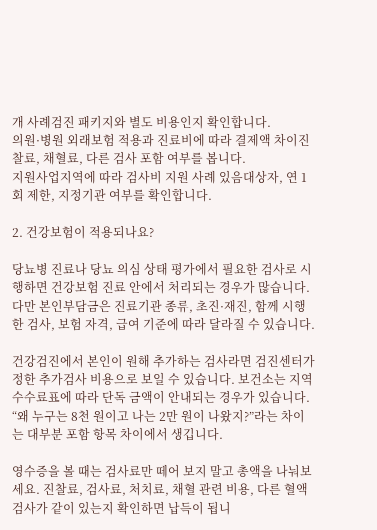개 사례검진 패키지와 별도 비용인지 확인합니다.
의원·병원 외래보험 적용과 진료비에 따라 결제액 차이진찰료, 채혈료, 다른 검사 포함 여부를 봅니다.
지원사업지역에 따라 검사비 지원 사례 있음대상자, 연 1회 제한, 지정기관 여부를 확인합니다.

2. 건강보험이 적용되나요?

당뇨병 진료나 당뇨 의심 상태 평가에서 필요한 검사로 시행하면 건강보험 진료 안에서 처리되는 경우가 많습니다. 다만 본인부담금은 진료기관 종류, 초진·재진, 함께 시행한 검사, 보험 자격, 급여 기준에 따라 달라질 수 있습니다.

건강검진에서 본인이 원해 추가하는 검사라면 검진센터가 정한 추가검사 비용으로 보일 수 있습니다. 보건소는 지역 수수료표에 따라 단독 금액이 안내되는 경우가 있습니다. “왜 누구는 8천 원이고 나는 2만 원이 나왔지?”라는 차이는 대부분 포함 항목 차이에서 생깁니다.

영수증을 볼 때는 검사료만 떼어 보지 말고 총액을 나눠보세요. 진찰료, 검사료, 처치료, 채혈 관련 비용, 다른 혈액검사가 같이 있는지 확인하면 납득이 됩니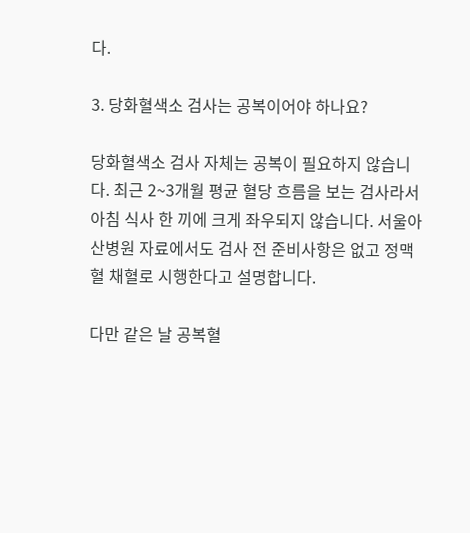다.

3. 당화혈색소 검사는 공복이어야 하나요?

당화혈색소 검사 자체는 공복이 필요하지 않습니다. 최근 2~3개월 평균 혈당 흐름을 보는 검사라서 아침 식사 한 끼에 크게 좌우되지 않습니다. 서울아산병원 자료에서도 검사 전 준비사항은 없고 정맥혈 채혈로 시행한다고 설명합니다.

다만 같은 날 공복혈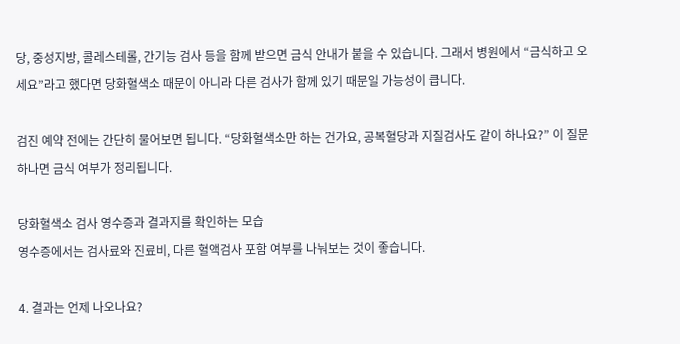당, 중성지방, 콜레스테롤, 간기능 검사 등을 함께 받으면 금식 안내가 붙을 수 있습니다. 그래서 병원에서 “금식하고 오세요”라고 했다면 당화혈색소 때문이 아니라 다른 검사가 함께 있기 때문일 가능성이 큽니다.

검진 예약 전에는 간단히 물어보면 됩니다. “당화혈색소만 하는 건가요, 공복혈당과 지질검사도 같이 하나요?” 이 질문 하나면 금식 여부가 정리됩니다.

당화혈색소 검사 영수증과 결과지를 확인하는 모습
영수증에서는 검사료와 진료비, 다른 혈액검사 포함 여부를 나눠보는 것이 좋습니다.

4. 결과는 언제 나오나요?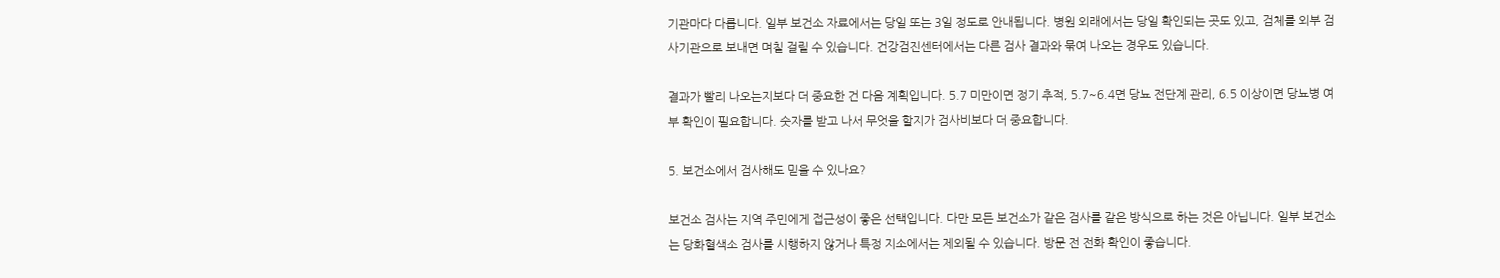기관마다 다릅니다. 일부 보건소 자료에서는 당일 또는 3일 정도로 안내됩니다. 병원 외래에서는 당일 확인되는 곳도 있고, 검체를 외부 검사기관으로 보내면 며칠 걸릴 수 있습니다. 건강검진센터에서는 다른 검사 결과와 묶여 나오는 경우도 있습니다.

결과가 빨리 나오는지보다 더 중요한 건 다음 계획입니다. 5.7 미만이면 정기 추적, 5.7~6.4면 당뇨 전단계 관리, 6.5 이상이면 당뇨병 여부 확인이 필요합니다. 숫자를 받고 나서 무엇을 할지가 검사비보다 더 중요합니다.

5. 보건소에서 검사해도 믿을 수 있나요?

보건소 검사는 지역 주민에게 접근성이 좋은 선택입니다. 다만 모든 보건소가 같은 검사를 같은 방식으로 하는 것은 아닙니다. 일부 보건소는 당화혈색소 검사를 시행하지 않거나 특정 지소에서는 제외될 수 있습니다. 방문 전 전화 확인이 좋습니다.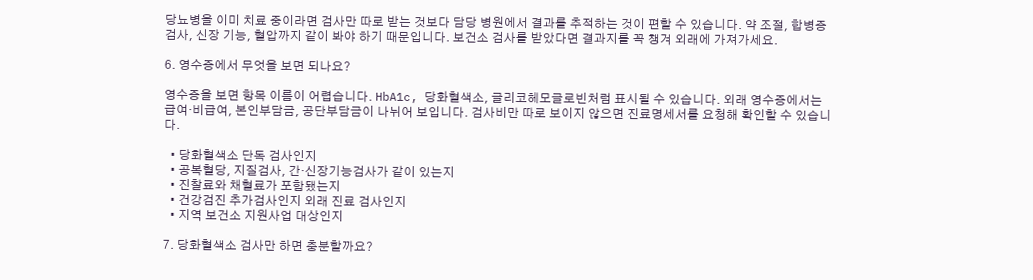당뇨병을 이미 치료 중이라면 검사만 따로 받는 것보다 담당 병원에서 결과를 추적하는 것이 편할 수 있습니다. 약 조절, 합병증 검사, 신장 기능, 혈압까지 같이 봐야 하기 때문입니다. 보건소 검사를 받았다면 결과지를 꼭 챙겨 외래에 가져가세요.

6. 영수증에서 무엇을 보면 되나요?

영수증을 보면 항목 이름이 어렵습니다. HbA1c, 당화혈색소, 글리코헤모글로빈처럼 표시될 수 있습니다. 외래 영수증에서는 급여·비급여, 본인부담금, 공단부담금이 나뉘어 보입니다. 검사비만 따로 보이지 않으면 진료명세서를 요청해 확인할 수 있습니다.

  • 당화혈색소 단독 검사인지
  • 공복혈당, 지질검사, 간·신장기능검사가 같이 있는지
  • 진찰료와 채혈료가 포함됐는지
  • 건강검진 추가검사인지 외래 진료 검사인지
  • 지역 보건소 지원사업 대상인지

7. 당화혈색소 검사만 하면 충분할까요?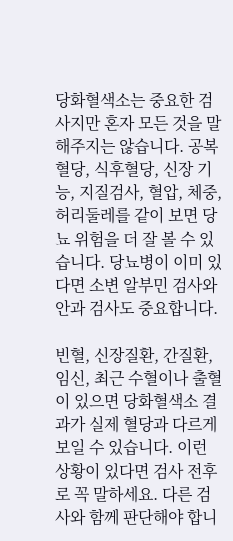당화혈색소는 중요한 검사지만 혼자 모든 것을 말해주지는 않습니다. 공복혈당, 식후혈당, 신장 기능, 지질검사, 혈압, 체중, 허리둘레를 같이 보면 당뇨 위험을 더 잘 볼 수 있습니다. 당뇨병이 이미 있다면 소변 알부민 검사와 안과 검사도 중요합니다.

빈혈, 신장질환, 간질환, 임신, 최근 수혈이나 출혈이 있으면 당화혈색소 결과가 실제 혈당과 다르게 보일 수 있습니다. 이런 상황이 있다면 검사 전후로 꼭 말하세요. 다른 검사와 함께 판단해야 합니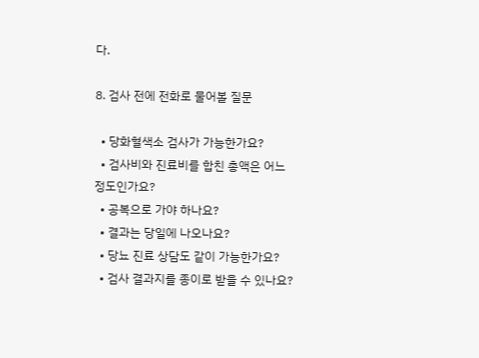다.

8. 검사 전에 전화로 물어볼 질문

  • 당화혈색소 검사가 가능한가요?
  • 검사비와 진료비를 합친 총액은 어느 정도인가요?
  • 공복으로 가야 하나요?
  • 결과는 당일에 나오나요?
  • 당뇨 진료 상담도 같이 가능한가요?
  • 검사 결과지를 종이로 받을 수 있나요?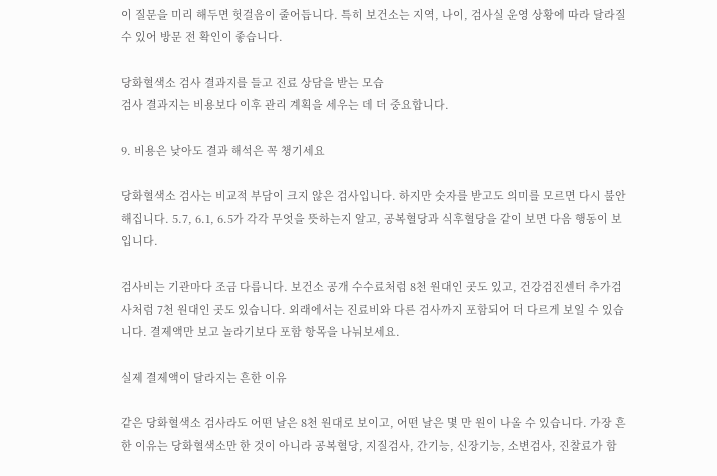이 질문을 미리 해두면 헛걸음이 줄어듭니다. 특히 보건소는 지역, 나이, 검사실 운영 상황에 따라 달라질 수 있어 방문 전 확인이 좋습니다.

당화혈색소 검사 결과지를 들고 진료 상담을 받는 모습
검사 결과지는 비용보다 이후 관리 계획을 세우는 데 더 중요합니다.

9. 비용은 낮아도 결과 해석은 꼭 챙기세요

당화혈색소 검사는 비교적 부담이 크지 않은 검사입니다. 하지만 숫자를 받고도 의미를 모르면 다시 불안해집니다. 5.7, 6.1, 6.5가 각각 무엇을 뜻하는지 알고, 공복혈당과 식후혈당을 같이 보면 다음 행동이 보입니다.

검사비는 기관마다 조금 다릅니다. 보건소 공개 수수료처럼 8천 원대인 곳도 있고, 건강검진센터 추가검사처럼 7천 원대인 곳도 있습니다. 외래에서는 진료비와 다른 검사까지 포함되어 더 다르게 보일 수 있습니다. 결제액만 보고 놀라기보다 포함 항목을 나눠보세요.

실제 결제액이 달라지는 흔한 이유

같은 당화혈색소 검사라도 어떤 날은 8천 원대로 보이고, 어떤 날은 몇 만 원이 나올 수 있습니다. 가장 흔한 이유는 당화혈색소만 한 것이 아니라 공복혈당, 지질검사, 간기능, 신장기능, 소변검사, 진찰료가 함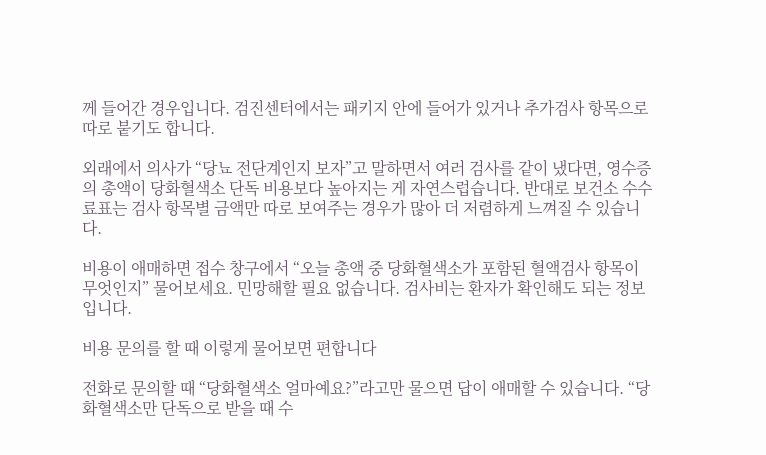께 들어간 경우입니다. 검진센터에서는 패키지 안에 들어가 있거나 추가검사 항목으로 따로 붙기도 합니다.

외래에서 의사가 “당뇨 전단계인지 보자”고 말하면서 여러 검사를 같이 냈다면, 영수증의 총액이 당화혈색소 단독 비용보다 높아지는 게 자연스럽습니다. 반대로 보건소 수수료표는 검사 항목별 금액만 따로 보여주는 경우가 많아 더 저렴하게 느껴질 수 있습니다.

비용이 애매하면 접수 창구에서 “오늘 총액 중 당화혈색소가 포함된 혈액검사 항목이 무엇인지” 물어보세요. 민망해할 필요 없습니다. 검사비는 환자가 확인해도 되는 정보입니다.

비용 문의를 할 때 이렇게 물어보면 편합니다

전화로 문의할 때 “당화혈색소 얼마예요?”라고만 물으면 답이 애매할 수 있습니다. “당화혈색소만 단독으로 받을 때 수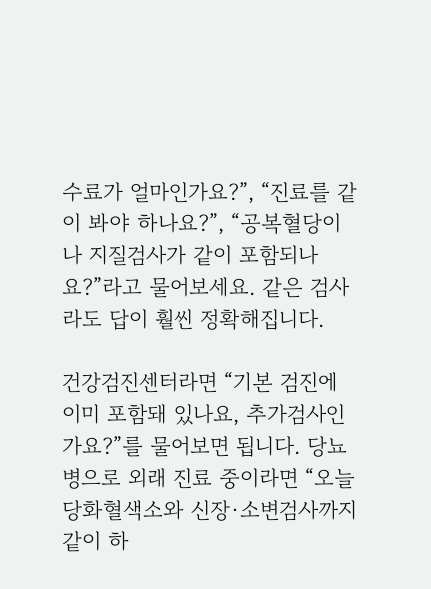수료가 얼마인가요?”, “진료를 같이 봐야 하나요?”, “공복혈당이나 지질검사가 같이 포함되나요?”라고 물어보세요. 같은 검사라도 답이 훨씬 정확해집니다.

건강검진센터라면 “기본 검진에 이미 포함돼 있나요, 추가검사인가요?”를 물어보면 됩니다. 당뇨병으로 외래 진료 중이라면 “오늘 당화혈색소와 신장·소변검사까지 같이 하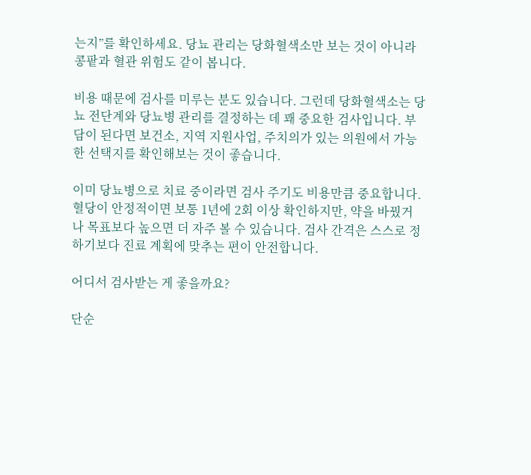는지”를 확인하세요. 당뇨 관리는 당화혈색소만 보는 것이 아니라 콩팥과 혈관 위험도 같이 봅니다.

비용 때문에 검사를 미루는 분도 있습니다. 그런데 당화혈색소는 당뇨 전단계와 당뇨병 관리를 결정하는 데 꽤 중요한 검사입니다. 부담이 된다면 보건소, 지역 지원사업, 주치의가 있는 의원에서 가능한 선택지를 확인해보는 것이 좋습니다.

이미 당뇨병으로 치료 중이라면 검사 주기도 비용만큼 중요합니다. 혈당이 안정적이면 보통 1년에 2회 이상 확인하지만, 약을 바꿨거나 목표보다 높으면 더 자주 볼 수 있습니다. 검사 간격은 스스로 정하기보다 진료 계획에 맞추는 편이 안전합니다.

어디서 검사받는 게 좋을까요?

단순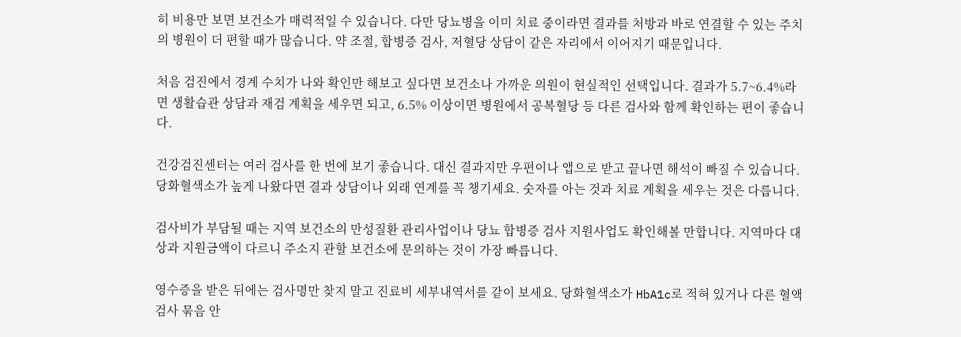히 비용만 보면 보건소가 매력적일 수 있습니다. 다만 당뇨병을 이미 치료 중이라면 결과를 처방과 바로 연결할 수 있는 주치의 병원이 더 편할 때가 많습니다. 약 조절, 합병증 검사, 저혈당 상담이 같은 자리에서 이어지기 때문입니다.

처음 검진에서 경계 수치가 나와 확인만 해보고 싶다면 보건소나 가까운 의원이 현실적인 선택입니다. 결과가 5.7~6.4%라면 생활습관 상담과 재검 계획을 세우면 되고, 6.5% 이상이면 병원에서 공복혈당 등 다른 검사와 함께 확인하는 편이 좋습니다.

건강검진센터는 여러 검사를 한 번에 보기 좋습니다. 대신 결과지만 우편이나 앱으로 받고 끝나면 해석이 빠질 수 있습니다. 당화혈색소가 높게 나왔다면 결과 상담이나 외래 연계를 꼭 챙기세요. 숫자를 아는 것과 치료 계획을 세우는 것은 다릅니다.

검사비가 부담될 때는 지역 보건소의 만성질환 관리사업이나 당뇨 합병증 검사 지원사업도 확인해볼 만합니다. 지역마다 대상과 지원금액이 다르니 주소지 관할 보건소에 문의하는 것이 가장 빠릅니다.

영수증을 받은 뒤에는 검사명만 찾지 말고 진료비 세부내역서를 같이 보세요. 당화혈색소가 HbA1c로 적혀 있거나 다른 혈액검사 묶음 안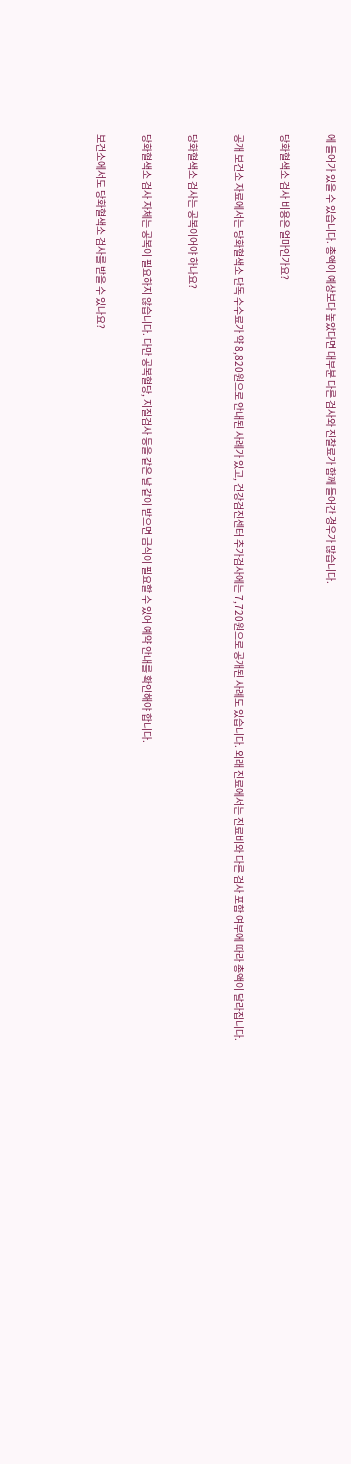에 들어가 있을 수 있습니다. 총액이 예상보다 높았다면 대부분 다른 검사와 진찰료가 함께 들어간 경우가 많습니다.

당화혈색소 검사 비용은 얼마인가요?

공개 보건소 자료에서는 당화혈색소 단독 수수료가 약 8,820원으로 안내된 사례가 있고, 건강검진센터 추가검사에는 7,720원으로 공개된 사례도 있습니다. 외래 진료에서는 진료비와 다른 검사 포함 여부에 따라 총액이 달라집니다.

당화혈색소 검사는 공복이어야 하나요?

당화혈색소 검사 자체는 공복이 필요하지 않습니다. 다만 공복혈당, 지질검사 등을 같은 날 같이 받으면 금식이 필요할 수 있어 예약 안내를 확인해야 합니다.

보건소에서도 당화혈색소 검사를 받을 수 있나요?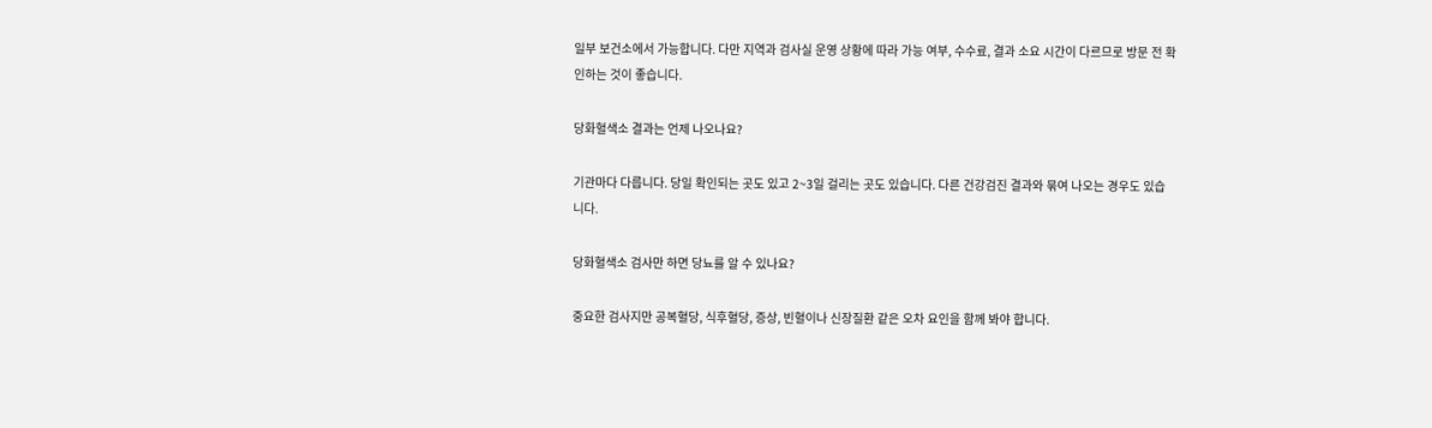일부 보건소에서 가능합니다. 다만 지역과 검사실 운영 상황에 따라 가능 여부, 수수료, 결과 소요 시간이 다르므로 방문 전 확인하는 것이 좋습니다.

당화혈색소 결과는 언제 나오나요?

기관마다 다릅니다. 당일 확인되는 곳도 있고 2~3일 걸리는 곳도 있습니다. 다른 건강검진 결과와 묶여 나오는 경우도 있습니다.

당화혈색소 검사만 하면 당뇨를 알 수 있나요?

중요한 검사지만 공복혈당, 식후혈당, 증상, 빈혈이나 신장질환 같은 오차 요인을 함께 봐야 합니다.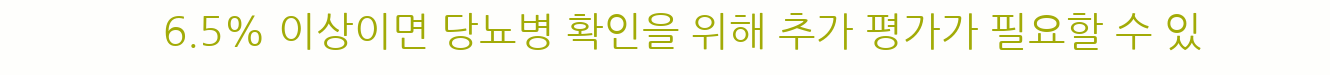6.5% 이상이면 당뇨병 확인을 위해 추가 평가가 필요할 수 있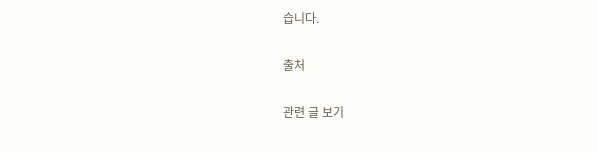습니다.

출처

관련 글 보기